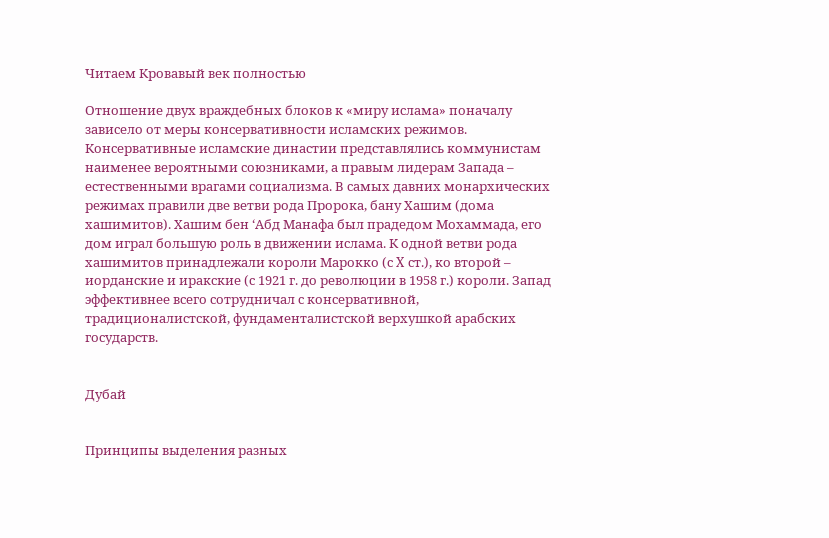Читаем Кровавый век полностью

Отношение двух враждебных блоков к «миру ислама» поначалу зависело от меры консервативности исламских режимов. Консервативные исламские династии представлялись коммунистам наименее вероятными союзниками, а правым лидерам Запада – естественными врагами социализма. В самых давних монархических режимах правили две ветви рода Пророка, бану Хашим (дома хашимитов). Хашим бен ‘Абд Манафа был прадедом Мохаммада, его дом играл большую роль в движении ислама. К одной ветви рода хашимитов принадлежали короли Марокко (с X ст.), ко второй – иорданские и иракские (с 1921 г. до революции в 1958 г.) короли. Запад эффективнее всего сотрудничал с консервативной, традиционалистской, фундаменталистской верхушкой арабских государств.


Дубай


Принципы выделения разных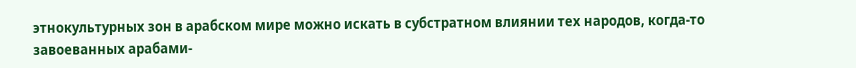этнокультурных зон в арабском мире можно искать в субстратном влиянии тех народов, когда-то завоеванных арабами-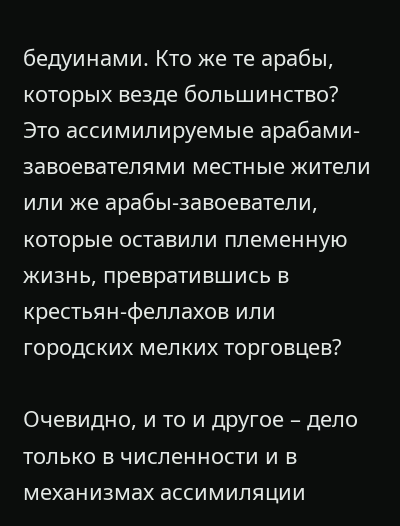бедуинами. Кто же те арабы, которых везде большинство? Это ассимилируемые арабами-завоевателями местные жители или же арабы-завоеватели, которые оставили племенную жизнь, превратившись в крестьян-феллахов или городских мелких торговцев?

Очевидно, и то и другое – дело только в численности и в механизмах ассимиляции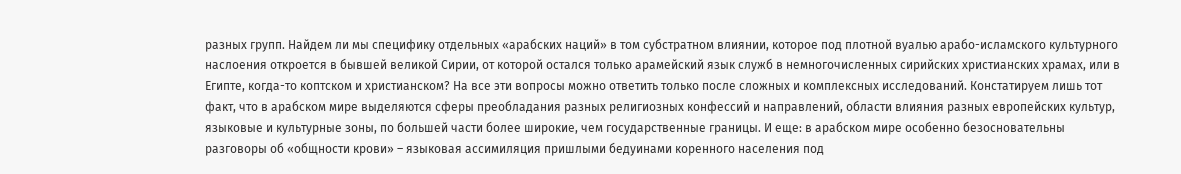разных групп. Найдем ли мы специфику отдельных «арабских наций» в том субстратном влиянии, которое под плотной вуалью арабо-исламского культурного наслоения откроется в бывшей великой Сирии, от которой остался только арамейский язык служб в немногочисленных сирийских христианских храмах, или в Египте, когда-то коптском и христианском? На все эти вопросы можно ответить только после сложных и комплексных исследований. Констатируем лишь тот факт, что в арабском мире выделяются сферы преобладания разных религиозных конфессий и направлений, области влияния разных европейских культур, языковые и культурные зоны, по большей части более широкие, чем государственные границы. И еще: в арабском мире особенно безосновательны разговоры об «общности крови» – языковая ассимиляция пришлыми бедуинами коренного населения под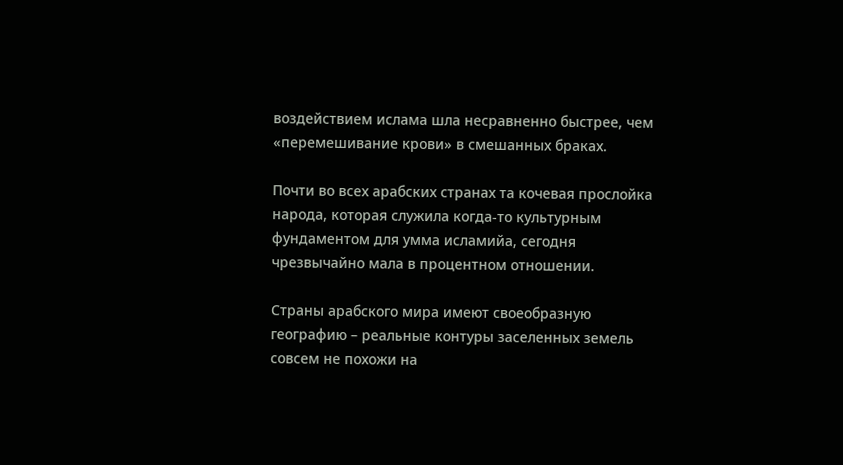воздействием ислама шла несравненно быстрее, чем «перемешивание крови» в смешанных браках.

Почти во всех арабских странах та кочевая прослойка народа, которая служила когда-то культурным фундаментом для умма исламийа, сегодня чрезвычайно мала в процентном отношении.

Страны арабского мира имеют своеобразную географию – реальные контуры заселенных земель совсем не похожи на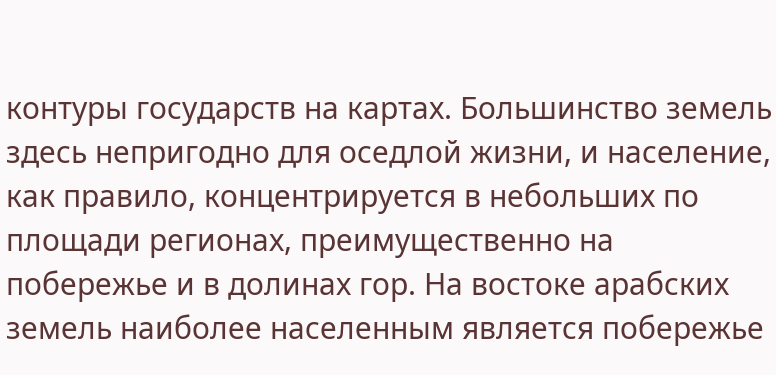контуры государств на картах. Большинство земель здесь непригодно для оседлой жизни, и население, как правило, концентрируется в небольших по площади регионах, преимущественно на побережье и в долинах гор. На востоке арабских земель наиболее населенным является побережье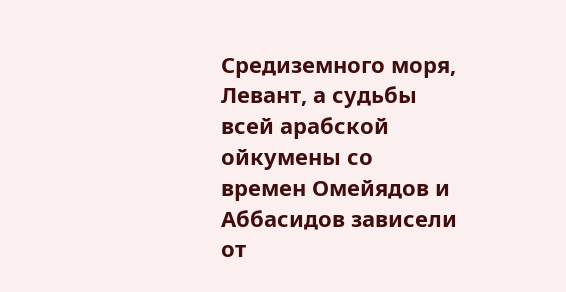Средиземного моря, Левант, а судьбы всей арабской ойкумены со времен Омейядов и Аббасидов зависели от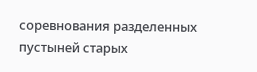соревнования разделенных пустыней старых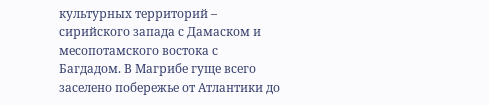культурных территорий – сирийского запада с Дамаском и месопотамского востока с Багдадом. В Магрибе гуще всего заселено побережье от Атлантики до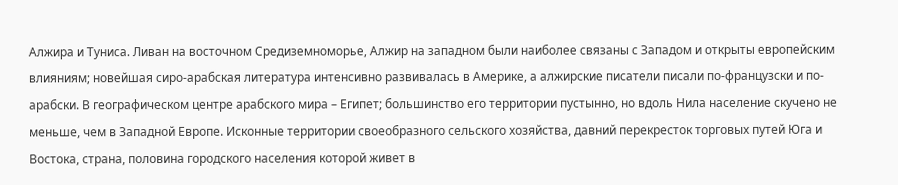Алжира и Туниса. Ливан на восточном Средиземноморье, Алжир на западном были наиболее связаны с Западом и открыты европейским влияниям; новейшая сиро-арабская литература интенсивно развивалась в Америке, а алжирские писатели писали по-французски и по-арабски. В географическом центре арабского мира – Египет; большинство его территории пустынно, но вдоль Нила население скучено не меньше, чем в Западной Европе. Исконные территории своеобразного сельского хозяйства, давний перекресток торговых путей Юга и Востока, страна, половина городского населения которой живет в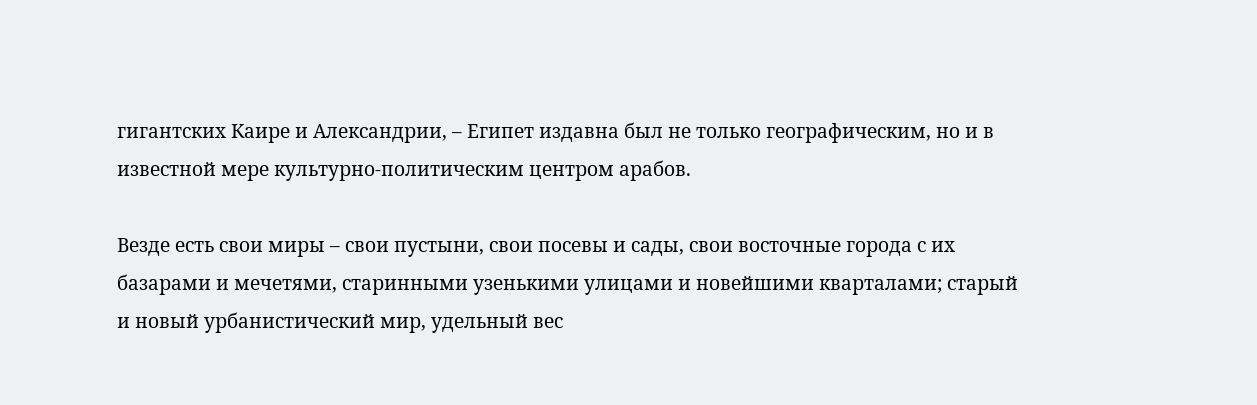гигантских Каире и Александрии, – Египет издавна был не только географическим, но и в известной мере культурно-политическим центром арабов.

Везде есть свои миры – свои пустыни, свои посевы и сады, свои восточные города с их базарами и мечетями, старинными узенькими улицами и новейшими кварталами; старый и новый урбанистический мир, удельный вес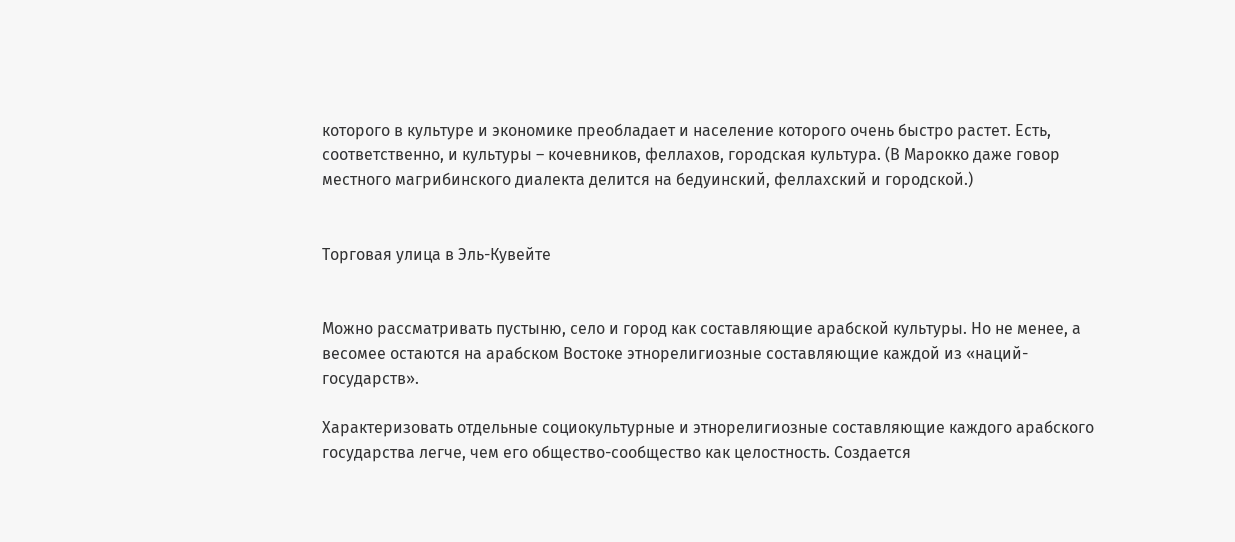которого в культуре и экономике преобладает и население которого очень быстро растет. Есть, соответственно, и культуры – кочевников, феллахов, городская культура. (В Марокко даже говор местного магрибинского диалекта делится на бедуинский, феллахский и городской.)


Торговая улица в Эль-Кувейте


Можно рассматривать пустыню, село и город как составляющие арабской культуры. Но не менее, а весомее остаются на арабском Востоке этнорелигиозные составляющие каждой из «наций-государств».

Характеризовать отдельные социокультурные и этнорелигиозные составляющие каждого арабского государства легче, чем его общество-сообщество как целостность. Создается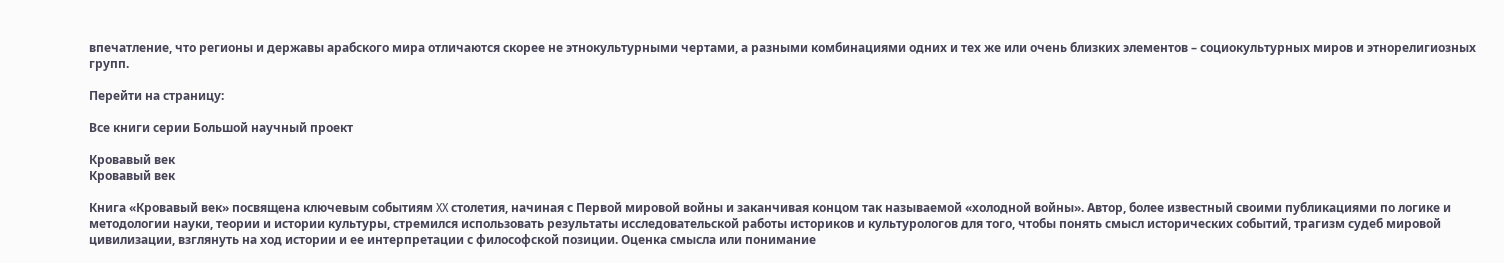впечатление, что регионы и державы арабского мира отличаются скорее не этнокультурными чертами, а разными комбинациями одних и тех же или очень близких элементов – социокультурных миров и этнорелигиозных групп.

Перейти на страницу:

Все книги серии Большой научный проект

Кровавый век
Кровавый век

Книга «Кровавый век» посвящена ключевым событиям XX столетия, начиная с Первой мировой войны и заканчивая концом так называемой «холодной войны». Автор, более известный своими публикациями по логике и методологии науки, теории и истории культуры, стремился использовать результаты исследовательской работы историков и культурологов для того, чтобы понять смысл исторических событий, трагизм судеб мировой цивилизации, взглянуть на ход истории и ее интерпретации с философской позиции. Оценка смысла или понимание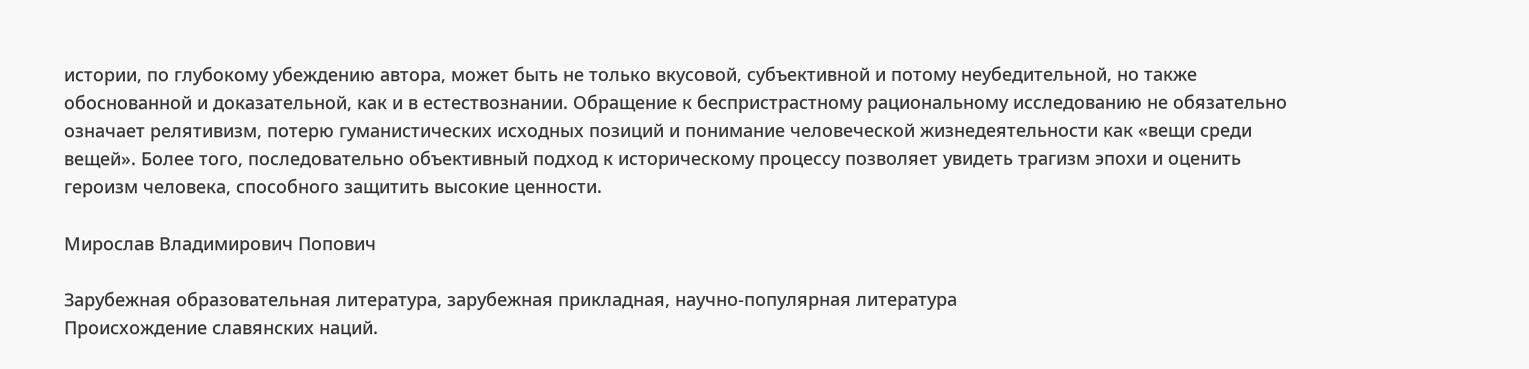истории, по глубокому убеждению автора, может быть не только вкусовой, субъективной и потому неубедительной, но также обоснованной и доказательной, как и в естествознании. Обращение к беспристрастному рациональному исследованию не обязательно означает релятивизм, потерю гуманистических исходных позиций и понимание человеческой жизнедеятельности как «вещи среди вещей». Более того, последовательно объективный подход к историческому процессу позволяет увидеть трагизм эпохи и оценить героизм человека, способного защитить высокие ценности.

Мирослав Владимирович Попович

Зарубежная образовательная литература, зарубежная прикладная, научно-популярная литература
Происхождение славянских наций.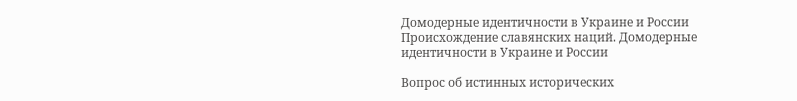Домодерные идентичности в Украине и России
Происхождение славянских наций. Домодерные идентичности в Украине и России

Вопрос об истинных исторических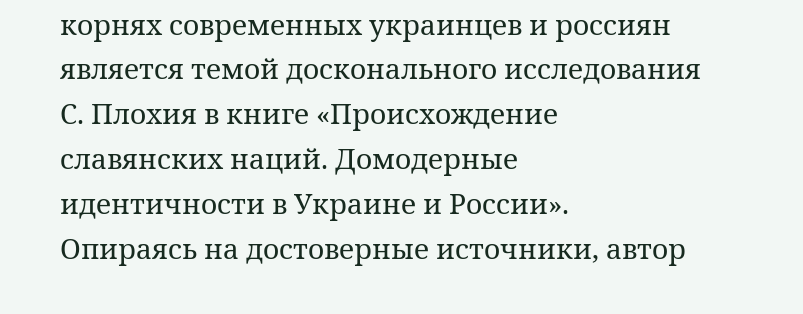корнях современных украинцев и россиян является темой досконального исследования С. Плохия в книге «Происхождение славянских наций. Домодерные идентичности в Украине и России». Опираясь на достоверные источники, автор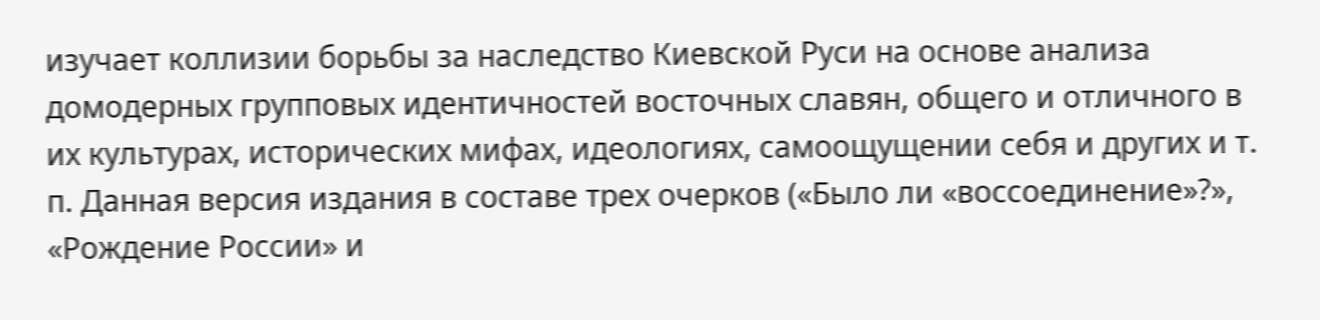изучает коллизии борьбы за наследство Киевской Руси на основе анализа домодерных групповых идентичностей восточных славян, общего и отличного в их культурах, исторических мифах, идеологиях, самоощущении себя и других и т. п. Данная версия издания в составе трех очерков («Было ли «воссоединение»?», «Рождение России» и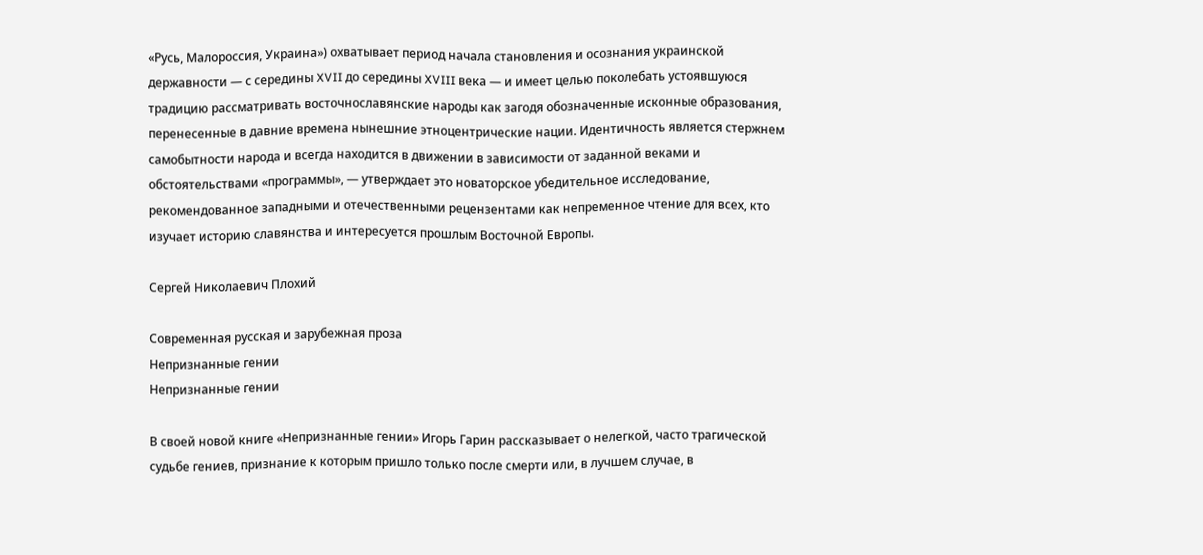«Русь, Малороссия, Украина») охватывает период начала становления и осознания украинской державности — с середины XVII до середины XVIII века — и имеет целью поколебать устоявшуюся традицию рассматривать восточнославянские народы как загодя обозначенные исконные образования, перенесенные в давние времена нынешние этноцентрические нации. Идентичность является стержнем самобытности народа и всегда находится в движении в зависимости от заданной веками и обстоятельствами «программы», — утверждает это новаторское убедительное исследование, рекомендованное западными и отечественными рецензентами как непременное чтение для всех, кто изучает историю славянства и интересуется прошлым Восточной Европы.

Сергей Николаевич Плохий

Современная русская и зарубежная проза
Непризнанные гении
Непризнанные гении

В своей новой книге «Непризнанные гении» Игорь Гарин рассказывает о нелегкой, часто трагической судьбе гениев, признание к которым пришло только после смерти или, в лучшем случае, в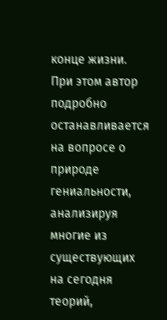конце жизни. При этом автор подробно останавливается на вопросе о природе гениальности, анализируя многие из существующих на сегодня теорий,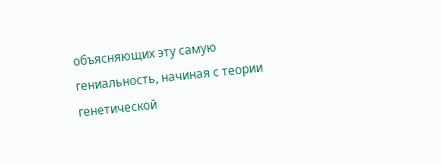объясняющих эту самую гениальность, начиная с теории генетической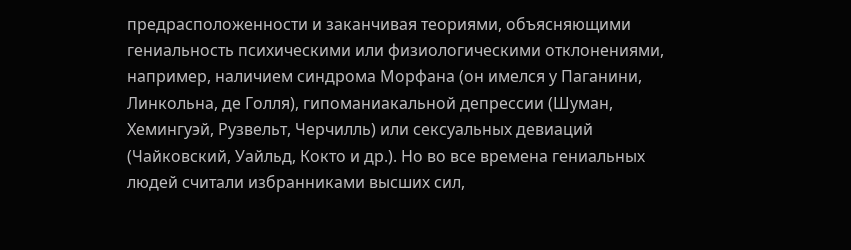предрасположенности и заканчивая теориями, объясняющими гениальность психическими или физиологическими отклонениями, например, наличием синдрома Морфана (он имелся у Паганини, Линкольна, де Голля), гипоманиакальной депрессии (Шуман, Хемингуэй, Рузвельт, Черчилль) или сексуальных девиаций (Чайковский, Уайльд, Кокто и др.). Но во все времена гениальных людей считали избранниками высших сил,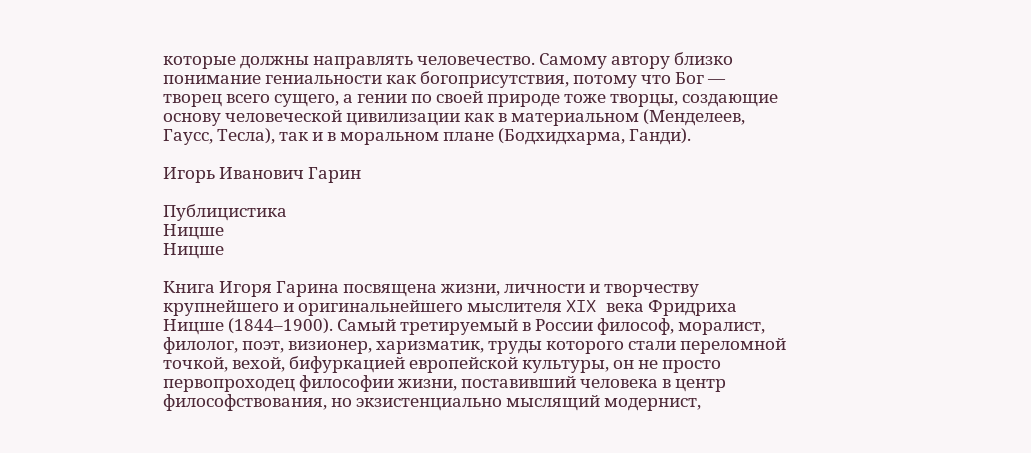которые должны направлять человечество. Самому автору близко понимание гениальности как богоприсутствия, потому что Бог — творец всего сущего, а гении по своей природе тоже творцы, создающие основу человеческой цивилизации как в материальном (Менделеев, Гаусс, Тесла), так и в моральном плане (Бодхидхарма, Ганди).

Игорь Иванович Гарин

Публицистика
Ницше
Ницше

Книга Игоря Гарина посвящена жизни, личности и творчеству крупнейшего и оригинальнейшего мыслителя XIX века Фридриха Ницше (1844–1900). Самый третируемый в России философ, моралист, филолог, поэт, визионер, харизматик, труды которого стали переломной точкой, вехой, бифуркацией европейской культуры, он не просто первопроходец философии жизни, поставивший человека в центр философствования, но экзистенциально мыслящий модернист,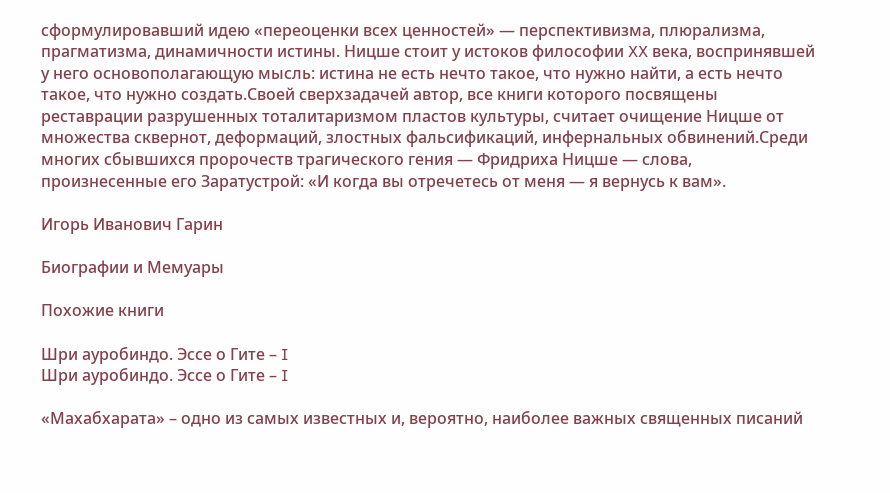сформулировавший идею «переоценки всех ценностей» — перспективизма, плюрализма, прагматизма, динамичности истины. Ницше стоит у истоков философии XX века, воспринявшей у него основополагающую мысль: истина не есть нечто такое, что нужно найти, а есть нечто такое, что нужно создать.Своей сверхзадачей автор, все книги которого посвящены реставрации разрушенных тоталитаризмом пластов культуры, считает очищение Ницше от множества сквернот, деформаций, злостных фальсификаций, инфернальных обвинений.Среди многих сбывшихся пророчеств трагического гения — Фридриха Ницше — слова, произнесенные его Заратустрой: «И когда вы отречетесь от меня — я вернусь к вам».

Игорь Иванович Гарин

Биографии и Мемуары

Похожие книги

Шри ауробиндо. Эссе о Гите – I
Шри ауробиндо. Эссе о Гите – I

«Махабхарата» – одно из самых известных и, вероятно, наиболее важных священных писаний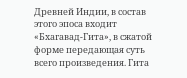Древней Индии, в состав этого эпоса входит «Бхагавад-Гита», в сжатой форме передающая суть всего произведения. Гита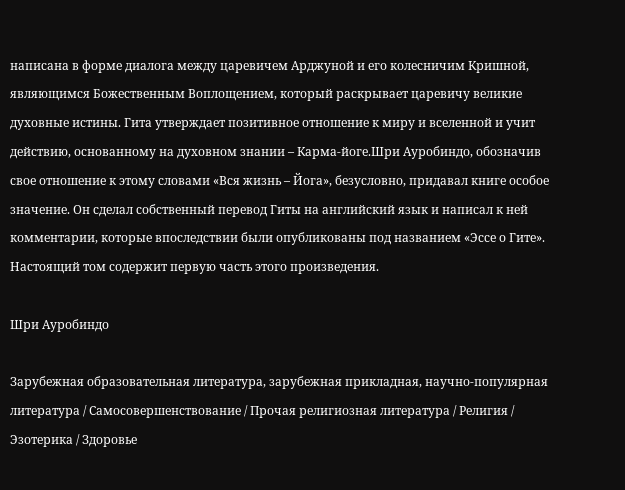написана в форме диалога между царевичем Арджуной и его колесничим Кришной, являющимся Божественным Воплощением, который раскрывает царевичу великие духовные истины. Гита утверждает позитивное отношение к миру и вселенной и учит действию, основанному на духовном знании – Карма-йоге.Шри Ауробиндо, обозначив свое отношение к этому словами «Вся жизнь – Йога», безусловно, придавал книге особое значение. Он сделал собственный перевод Гиты на английский язык и написал к ней комментарии, которые впоследствии были опубликованы под названием «Эссе о Гите». Настоящий том содержит первую часть этого произведения.

Шри Ауробиндо

Зарубежная образовательная литература, зарубежная прикладная, научно-популярная литература / Самосовершенствование / Прочая религиозная литература / Религия / Эзотерика / Здоровье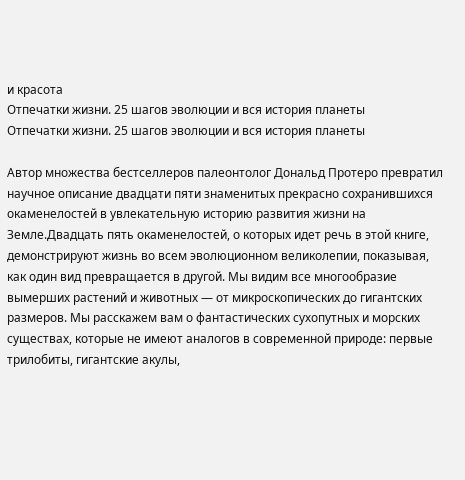и красота
Отпечатки жизни. 25 шагов эволюции и вся история планеты
Отпечатки жизни. 25 шагов эволюции и вся история планеты

Автор множества бестселлеров палеонтолог Дональд Протеро превратил научное описание двадцати пяти знаменитых прекрасно сохранившихся окаменелостей в увлекательную историю развития жизни на Земле.Двадцать пять окаменелостей, о которых идет речь в этой книге, демонстрируют жизнь во всем эволюционном великолепии, показывая, как один вид превращается в другой. Мы видим все многообразие вымерших растений и животных — от микроскопических до гигантских размеров. Мы расскажем вам о фантастических сухопутных и морских существах, которые не имеют аналогов в современной природе: первые трилобиты, гигантские акулы,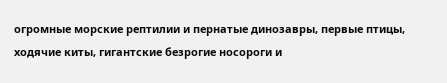огромные морские рептилии и пернатые динозавры, первые птицы, ходячие киты, гигантские безрогие носороги и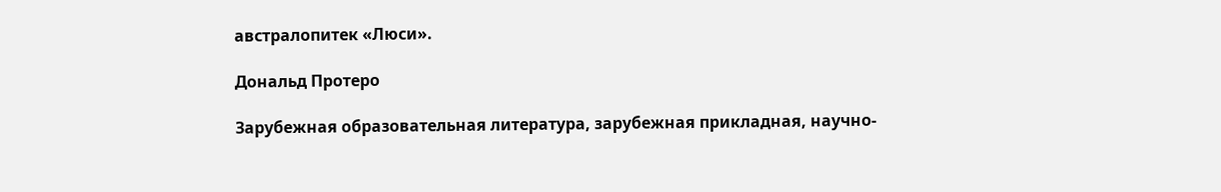австралопитек «Люси».

Дональд Протеро

Зарубежная образовательная литература, зарубежная прикладная, научно-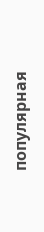популярная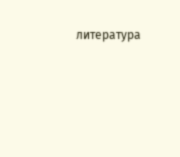литература